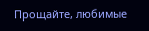Прощайте, любимые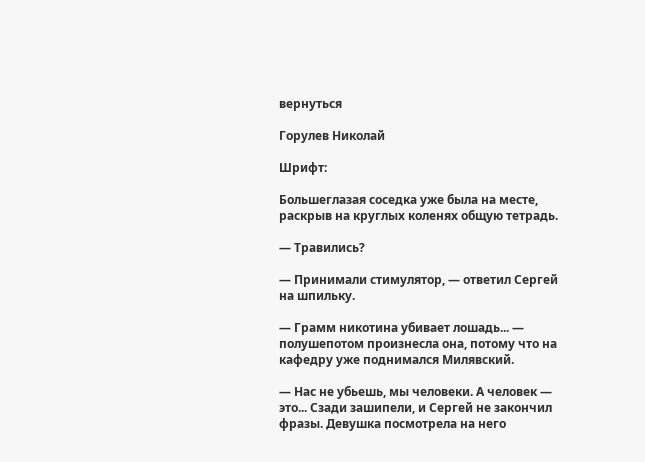вернуться

Горулев Николай

Шрифт:

Большеглазая соседка уже была на месте, раскрыв на круглых коленях общую тетрадь.

— Травились?

— Принимали стимулятор, — ответил Сергей на шпильку.

— Грамм никотина убивает лошадь... — полушепотом произнесла она, потому что на кафедру уже поднимался Милявский.

— Нас не убьешь, мы человеки. А человек — это... Сзади зашипели, и Сергей не закончил фразы. Девушка посмотрела на него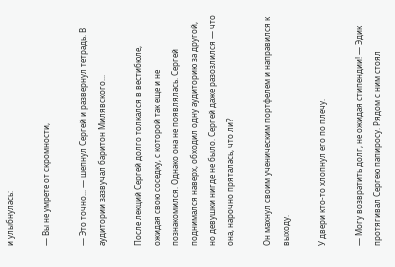и улыбнулась:

— Вы не умрете от скромности,

— Это точно... — шепнул Сергей и развернул тетрадь. В аудитории зазвучал баритон Милявского...

После лекций Сергей долго толкался в вестибюле, ожидая свою соседку, с которой так еще и не познакомился. Однако она не появлялась. Сергей поднимался наверх, обходил одну аудиторию за другой, но девушки нигде не было. Сергей даже разозлился — что она, нарочно пряталась, что ли?

Он махнул своим ученическим портфелем и направился к выходу.

У двери кто-то хлопнул его по плечу.

— Могу возвратить долг, не ожидая стипендии! — Эдик протягивал Сергею папиросу. Рядом с ним стоял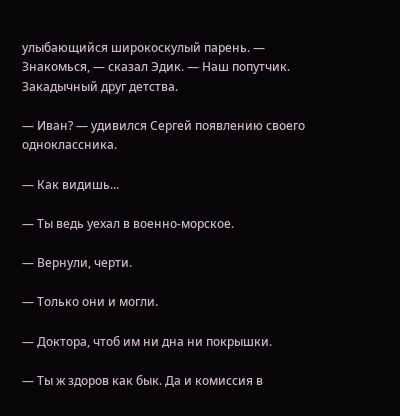улыбающийся широкоскулый парень. — Знакомься, — сказал Эдик. — Наш попутчик. Закадычный друг детства.

— Иван? — удивился Сергей появлению своего одноклассника.

— Как видишь...

— Ты ведь уехал в военно-морское.

— Вернули, черти.

— Только они и могли.

— Доктора, чтоб им ни дна ни покрышки.

— Ты ж здоров как бык. Да и комиссия в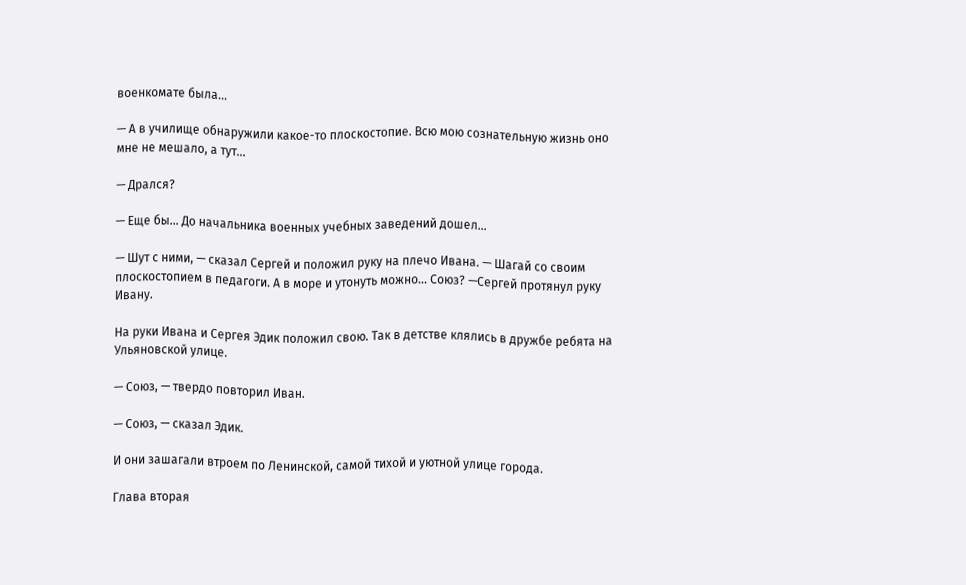военкомате была...

— А в училище обнаружили какое-то плоскостопие. Всю мою сознательную жизнь оно мне не мешало, а тут...

— Дрался?

— Еще бы... До начальника военных учебных заведений дошел...

— Шут с ними, — сказал Сергей и положил руку на плечо Ивана. — Шагай со своим плоскостопием в педагоги. А в море и утонуть можно... Союз? —Сергей протянул руку Ивану.

На руки Ивана и Сергея Эдик положил свою. Так в детстве клялись в дружбе ребята на Ульяновской улице.

— Союз, — твердо повторил Иван.

— Союз, — сказал Эдик.

И они зашагали втроем по Ленинской, самой тихой и уютной улице города.

Глава вторая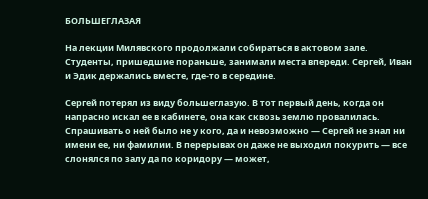БОЛЬШЕГЛАЗАЯ

На лекции Милявского продолжали собираться в актовом зале. Студенты, пришедшие пораньше, занимали места впереди. Сергей, Иван и Эдик держались вместе, где-то в середине.

Сергей потерял из виду большеглазую. В тот первый день, когда он напрасно искал ее в кабинете, она как сквозь землю провалилась. Спрашивать о ней было не у кого, да и невозможно — Сергей не знал ни имени ее, ни фамилии. В перерывах он даже не выходил покурить — все слонялся по залу да по коридору — может,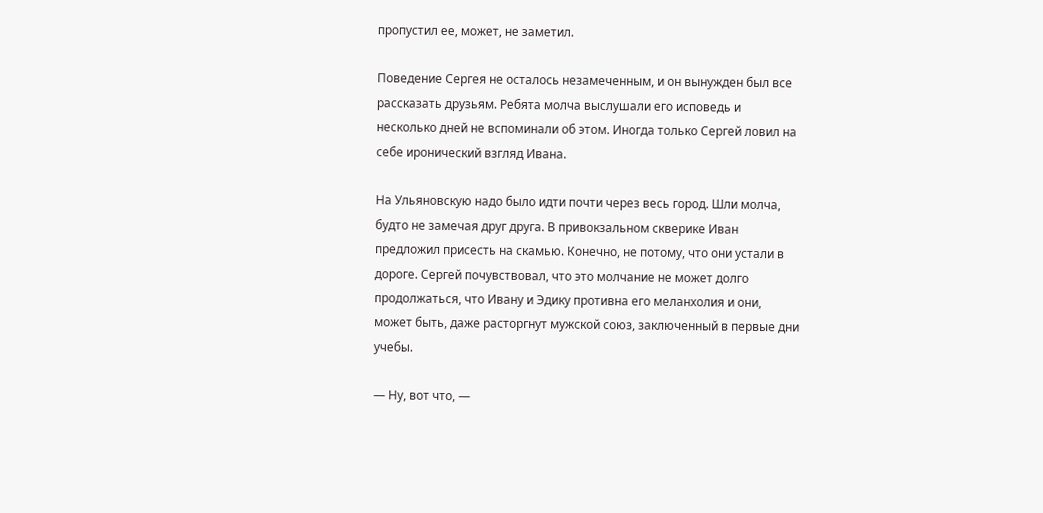пропустил ее, может, не заметил.

Поведение Сергея не осталось незамеченным, и он вынужден был все рассказать друзьям. Ребята молча выслушали его исповедь и несколько дней не вспоминали об этом. Иногда только Сергей ловил на себе иронический взгляд Ивана.

На Ульяновскую надо было идти почти через весь город. Шли молча, будто не замечая друг друга. В привокзальном скверике Иван предложил присесть на скамью. Конечно, не потому, что они устали в дороге. Сергей почувствовал, что это молчание не может долго продолжаться, что Ивану и Эдику противна его меланхолия и они, может быть, даже расторгнут мужской союз, заключенный в первые дни учебы.

— Ну, вот что, —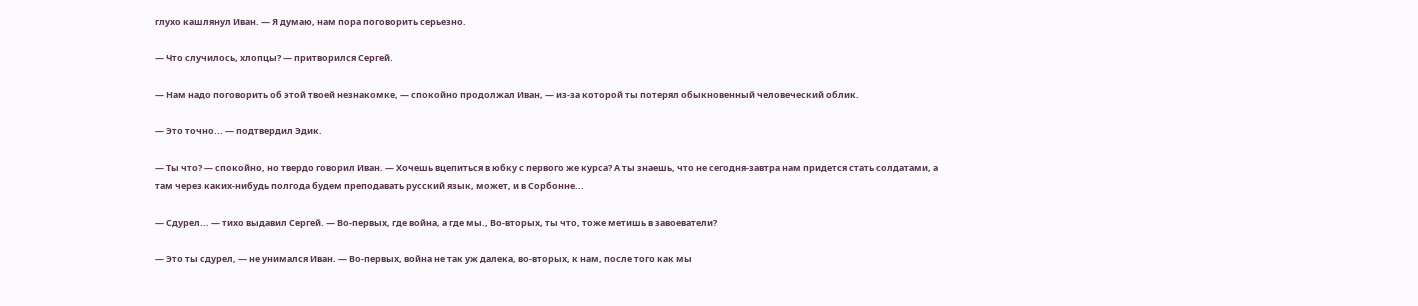глухо кашлянул Иван. — Я думаю, нам пора поговорить серьезно.

— Что случилось, хлопцы? — притворился Сергей.

— Нам надо поговорить об этой твоей незнакомке, — спокойно продолжал Иван, — из-за которой ты потерял обыкновенный человеческий облик.

— Это точно... — подтвердил Эдик.

— Ты что? — спокойно, но твердо говорил Иван. — Хочешь вцепиться в юбку с первого же курса? А ты знаешь, что не сегодня-завтра нам придется стать солдатами, а там через каких-нибудь полгода будем преподавать русский язык, может, и в Сорбонне...

— Сдурел... — тихо выдавил Сергей. — Во-первых, где война, а где мы., Во-вторых, ты что, тоже метишь в завоеватели?

— Это ты сдурел, — не унимался Иван. — Во-первых, война не так уж далека, во-вторых, к нам, после того как мы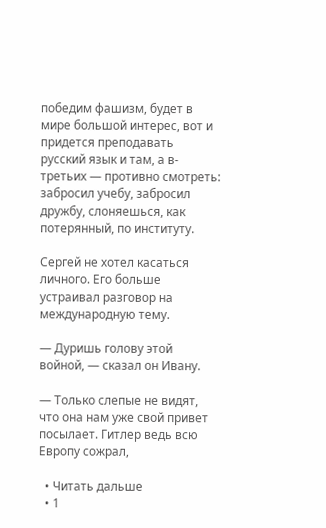победим фашизм, будет в мире большой интерес, вот и придется преподавать русский язык и там, а в-третьих — противно смотреть: забросил учебу, забросил дружбу, слоняешься, как потерянный, по институту.

Сергей не хотел касаться личного. Его больше устраивал разговор на международную тему.

— Дуришь голову этой войной, — сказал он Ивану.

— Только слепые не видят, что она нам уже свой привет посылает. Гитлер ведь всю Европу сожрал,

  • Читать дальше
  • 1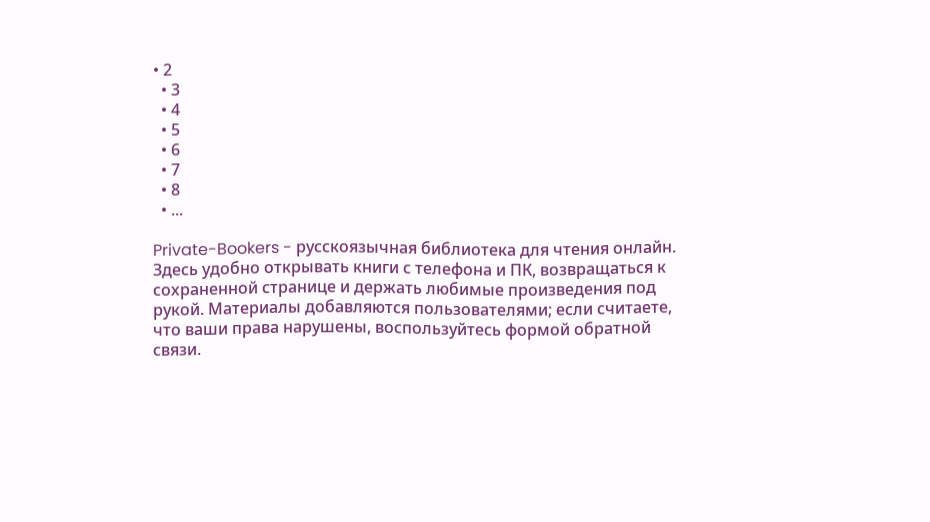• 2
  • 3
  • 4
  • 5
  • 6
  • 7
  • 8
  • ...

Private-Bookers - русскоязычная библиотека для чтения онлайн. Здесь удобно открывать книги с телефона и ПК, возвращаться к сохраненной странице и держать любимые произведения под рукой. Материалы добавляются пользователями; если считаете, что ваши права нарушены, воспользуйтесь формой обратной связи.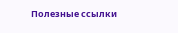Полезные ссылки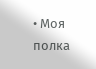• Моя полка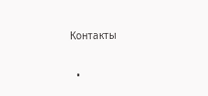Контакты

  •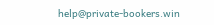help@private-bookers.win